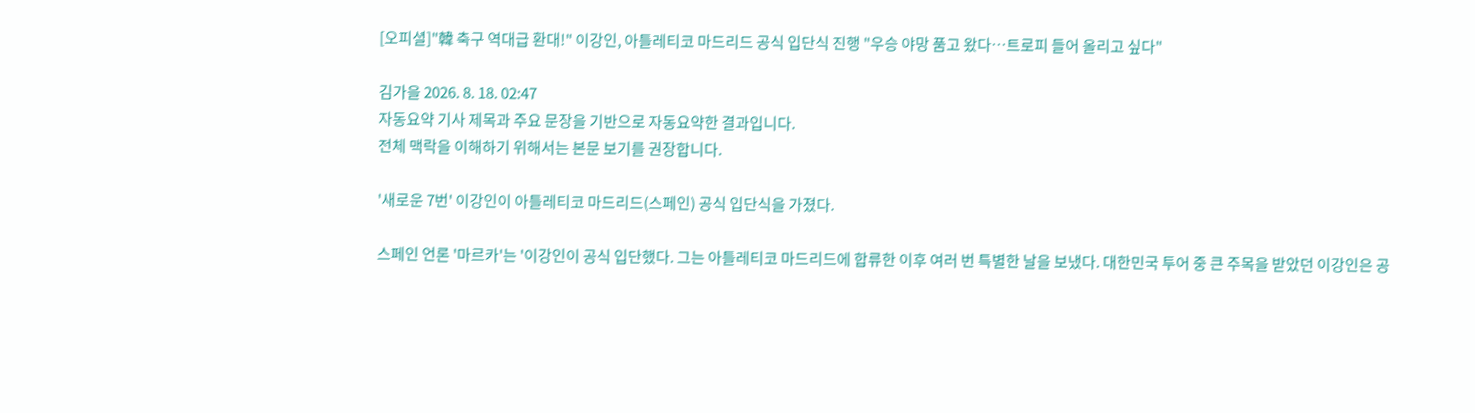[오피셜]"韓 축구 역대급 환대!" 이강인, 아틀레티코 마드리드 공식 입단식 진행 "우승 야망 품고 왔다…트로피 들어 올리고 싶다"

김가을 2026. 8. 18. 02:47
자동요약 기사 제목과 주요 문장을 기반으로 자동요약한 결과입니다.
전체 맥락을 이해하기 위해서는 본문 보기를 권장합니다.

'새로운 7번' 이강인이 아틀레티코 마드리드(스페인) 공식 입단식을 가졌다.

스페인 언론 '마르카'는 '이강인이 공식 입단했다. 그는 아틀레티코 마드리드에 합류한 이후 여러 번 특별한 날을 보냈다. 대한민국 투어 중 큰 주목을 받았던 이강인은 공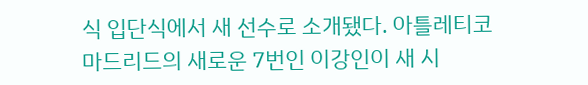식 입단식에서 새 선수로 소개됐다. 아틀레티코 마드리드의 새로운 7번인 이강인이 새 시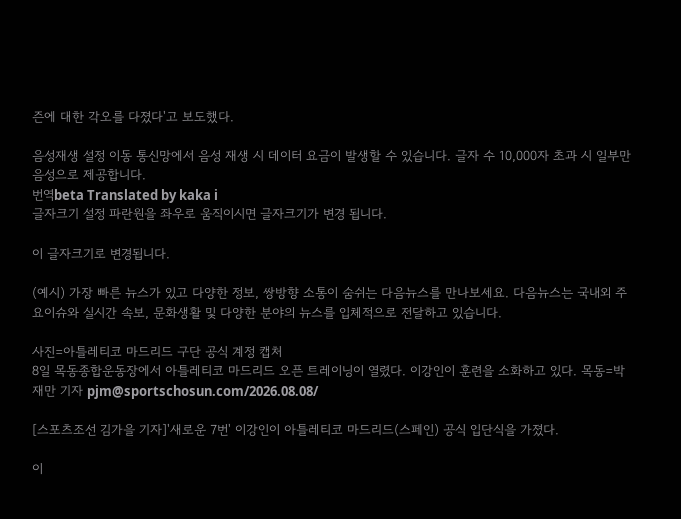즌에 대한 각오를 다졌다'고 보도했다.

음성재생 설정 이동 통신망에서 음성 재생 시 데이터 요금이 발생할 수 있습니다. 글자 수 10,000자 초과 시 일부만 음성으로 제공합니다.
번역beta Translated by kaka i
글자크기 설정 파란원을 좌우로 움직이시면 글자크기가 변경 됩니다.

이 글자크기로 변경됩니다.

(예시) 가장 빠른 뉴스가 있고 다양한 정보, 쌍방향 소통이 숨쉬는 다음뉴스를 만나보세요. 다음뉴스는 국내외 주요이슈와 실시간 속보, 문화생활 및 다양한 분야의 뉴스를 입체적으로 전달하고 있습니다.

사진=아틀레티코 마드리드 구단 공식 계정 캡처
8일 목동종합운동장에서 아틀레티코 마드리드 오픈 트레이닝이 열렸다. 이강인이 훈련을 소화하고 있다. 목동=박재만 기자 pjm@sportschosun.com/2026.08.08/

[스포츠조선 김가을 기자]'새로운 7번' 이강인이 아틀레티코 마드리드(스페인) 공식 입단식을 가졌다.

이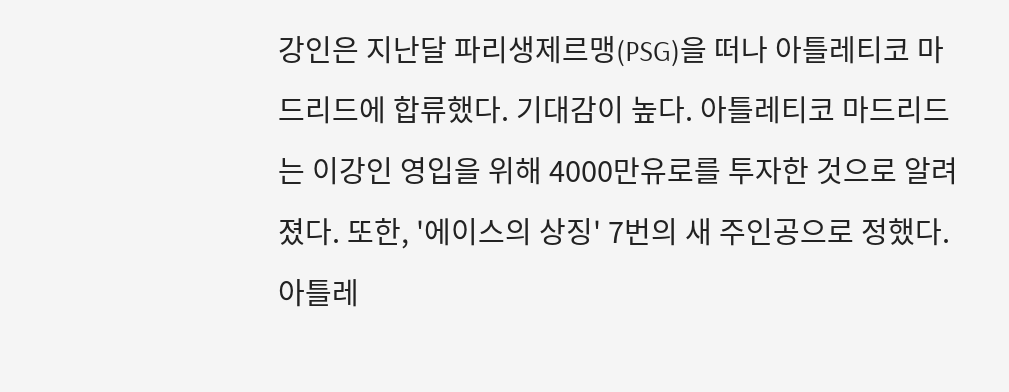강인은 지난달 파리생제르맹(PSG)을 떠나 아틀레티코 마드리드에 합류했다. 기대감이 높다. 아틀레티코 마드리드는 이강인 영입을 위해 4000만유로를 투자한 것으로 알려졌다. 또한, '에이스의 상징' 7번의 새 주인공으로 정했다. 아틀레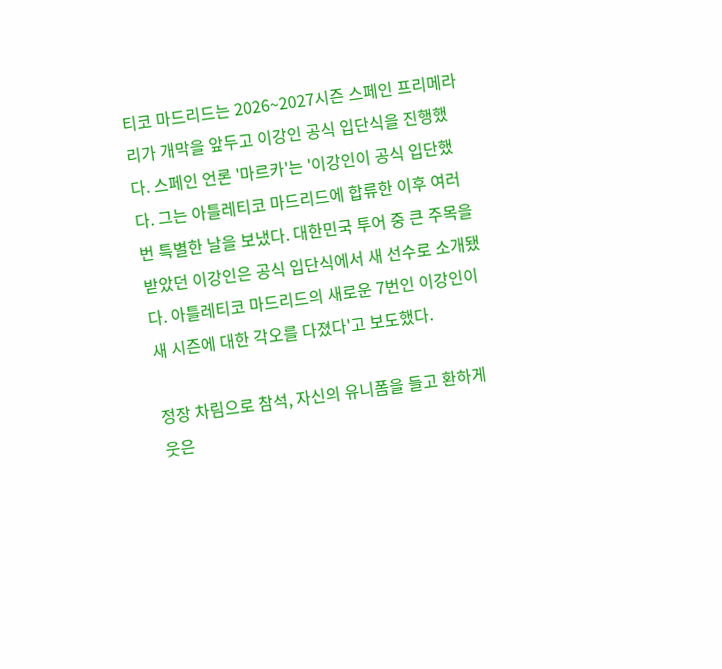티코 마드리드는 2026~2027시즌 스페인 프리메라리가 개막을 앞두고 이강인 공식 입단식을 진행했다. 스페인 언론 '마르카'는 '이강인이 공식 입단했다. 그는 아틀레티코 마드리드에 합류한 이후 여러 번 특별한 날을 보냈다. 대한민국 투어 중 큰 주목을 받았던 이강인은 공식 입단식에서 새 선수로 소개됐다. 아틀레티코 마드리드의 새로운 7번인 이강인이 새 시즌에 대한 각오를 다졌다'고 보도했다.

정장 차림으로 참석, 자신의 유니폼을 들고 환하게 웃은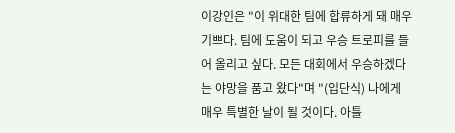이강인은 "이 위대한 팀에 합류하게 돼 매우 기쁘다. 팀에 도움이 되고 우승 트로피를 들어 올리고 싶다. 모든 대회에서 우승하겠다는 야망을 품고 왔다"며 "(입단식) 나에게 매우 특별한 날이 될 것이다. 아틀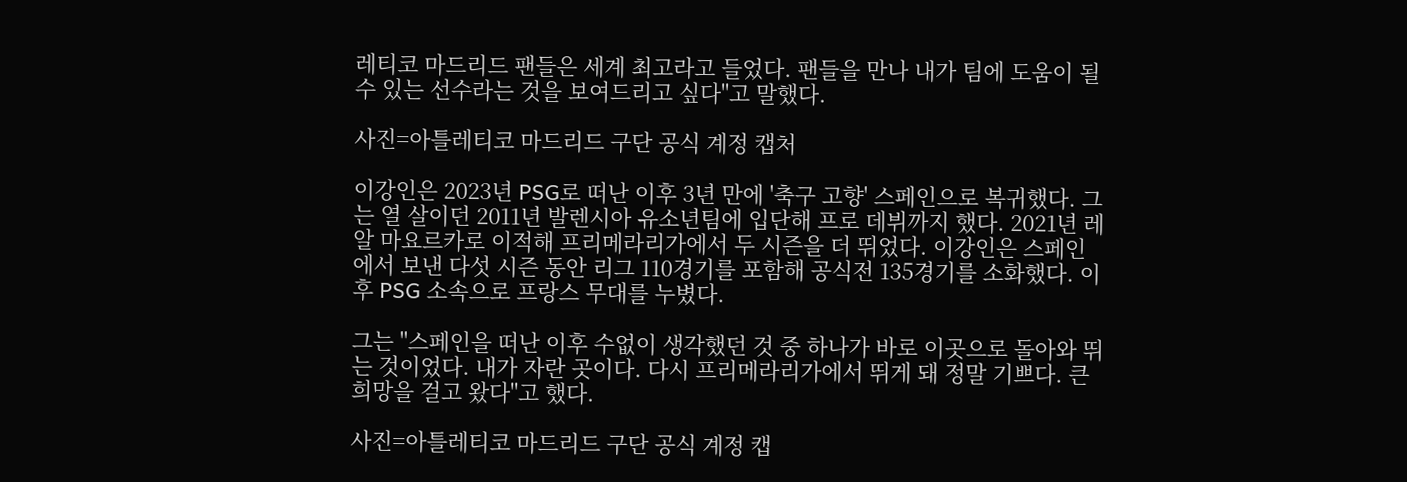레티코 마드리드 팬들은 세계 최고라고 들었다. 팬들을 만나 내가 팀에 도움이 될 수 있는 선수라는 것을 보여드리고 싶다"고 말했다.

사진=아틀레티코 마드리드 구단 공식 계정 캡처

이강인은 2023년 PSG로 떠난 이후 3년 만에 '축구 고향' 스페인으로 복귀했다. 그는 열 살이던 2011년 발렌시아 유소년팀에 입단해 프로 데뷔까지 했다. 2021년 레알 마요르카로 이적해 프리메라리가에서 두 시즌을 더 뛰었다. 이강인은 스페인에서 보낸 다섯 시즌 동안 리그 110경기를 포함해 공식전 135경기를 소화했다. 이후 PSG 소속으로 프랑스 무대를 누볐다.

그는 "스페인을 떠난 이후 수없이 생각했던 것 중 하나가 바로 이곳으로 돌아와 뛰는 것이었다. 내가 자란 곳이다. 다시 프리메라리가에서 뛰게 돼 정말 기쁘다. 큰 희망을 걸고 왔다"고 했다.

사진=아틀레티코 마드리드 구단 공식 계정 캡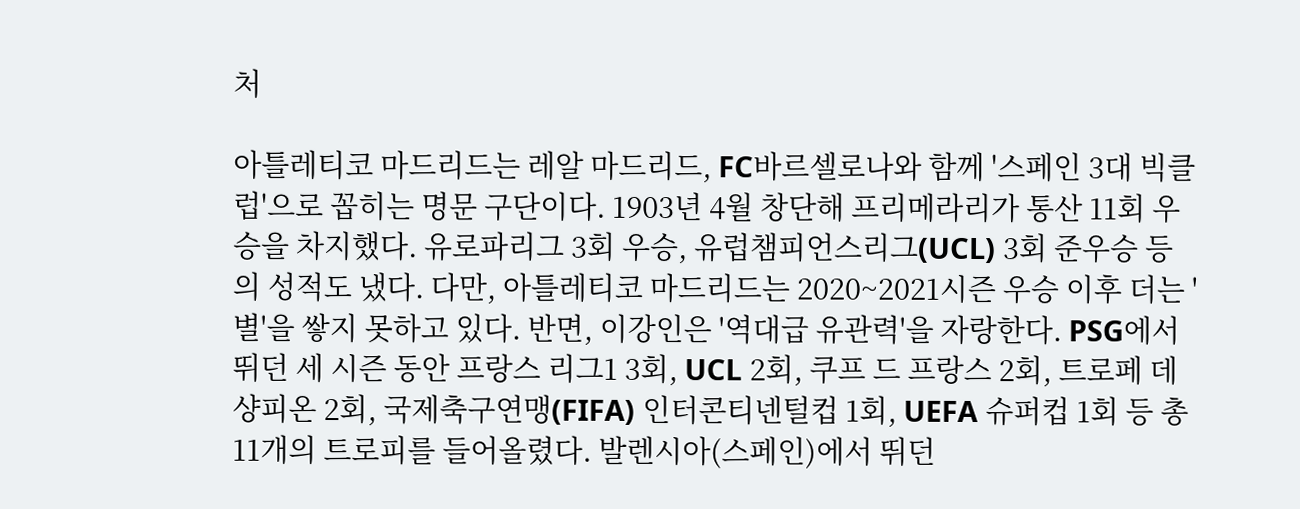처

아틀레티코 마드리드는 레알 마드리드, FC바르셀로나와 함께 '스페인 3대 빅클럽'으로 꼽히는 명문 구단이다. 1903년 4월 창단해 프리메라리가 통산 11회 우승을 차지했다. 유로파리그 3회 우승, 유럽챔피언스리그(UCL) 3회 준우승 등의 성적도 냈다. 다만, 아틀레티코 마드리드는 2020~2021시즌 우승 이후 더는 '별'을 쌓지 못하고 있다. 반면, 이강인은 '역대급 유관력'을 자랑한다. PSG에서 뛰던 세 시즌 동안 프랑스 리그1 3회, UCL 2회, 쿠프 드 프랑스 2회, 트로페 데 샹피온 2회, 국제축구연맹(FIFA) 인터콘티넨털컵 1회, UEFA 슈퍼컵 1회 등 총 11개의 트로피를 들어올렸다. 발렌시아(스페인)에서 뛰던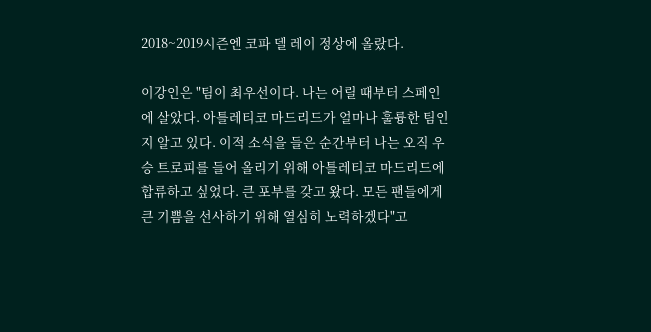2018~2019시즌엔 코파 델 레이 정상에 올랐다.

이강인은 "팀이 최우선이다. 나는 어릴 때부터 스페인에 살았다. 아틀레티코 마드리드가 얼마나 훌륭한 팀인지 알고 있다. 이적 소식을 들은 순간부터 나는 오직 우승 트로피를 들어 올리기 위해 아틀레티코 마드리드에 합류하고 싶었다. 큰 포부를 갖고 왔다. 모든 팬들에게 큰 기쁨을 선사하기 위해 열심히 노력하겠다"고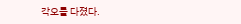각오를 다졌다.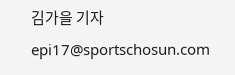김가을 기자 epi17@sportschosun.com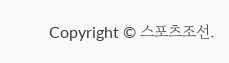Copyright © 스포츠조선.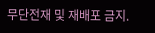무단전재 및 재배포 금지.